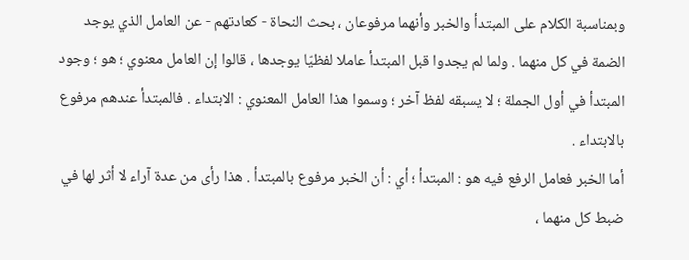وبمناسبة الكلام على المبتدأ والخبر وأنهما مرفوعان ، بحث النحاة - كعادتهم - عن العامل الذي يوجد الضمة في كل منهما . ولما لم يجدوا قبل المبتدأ عاملا لفظيّا يوجدها ، قالوا إن العامل معنوي ؛ هو ؛ وجود المبتدأ في أول الجملة ؛ لا يسبقه لفظ آخر ؛ وسموا هذا العامل المعنوي : الابتداء . فالمبتدأ عندهم مرفوع بالابتداء .
أما الخبر فعامل الرفع فيه هو : المبتدأ ؛ أي : أن الخبر مرفوع بالمبتدأ . هذا رأى من عدة آراء لا أثر لها في ضبط كل منهما ،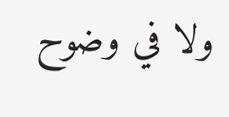ولا في وضوح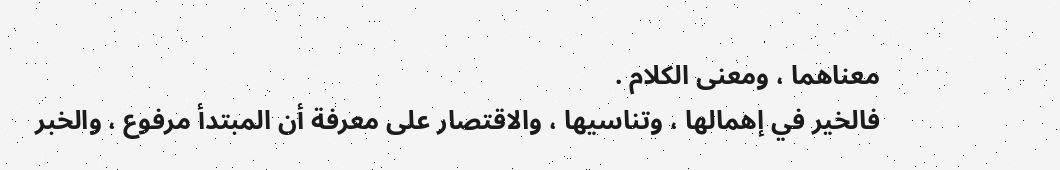معناهما ، ومعنى الكلام .
فالخير في إهمالها ، وتناسيها ، والاقتصار على معرفة أن المبتدأ مرفوع ، والخبر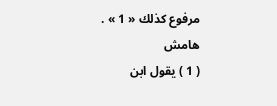مرفوع كذلك « 1 » .
هامش
( 1 ) يقول ابن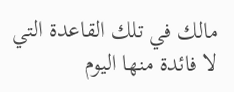مالك في تلك القاعدة التي لا فائدة منها اليوم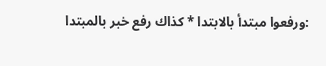:ورفعوا مبتدأ بالابتدا * كذاك رفع خبر بالمبتدا